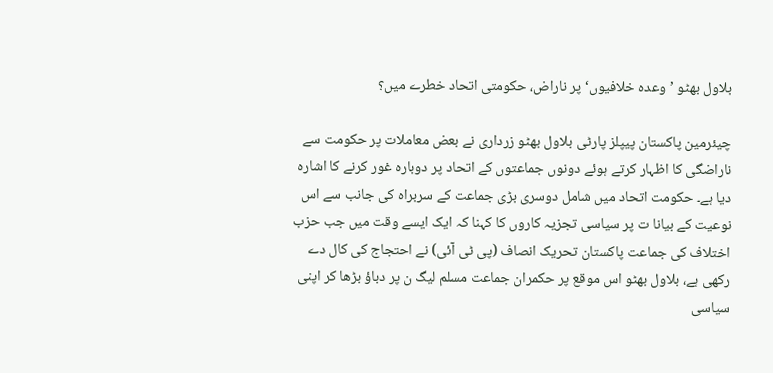بلاول بھٹو ’وعدہ خلافیوں‘ پر ناراض، حکومتی اتحاد خطرے میں؟

چیئرمین پاکستان پیپلز پارٹی بلاول بھٹو زرداری نے بعض معاملات پر حکومت سے ناراضگی کا اظہار کرتے ہوئے دونوں جماعتوں کے اتحاد پر دوبارہ غور کرنے کا اشارہ دیا ہے۔ حکومت اتحاد میں شامل دوسری بڑی جماعت کے سربراہ کی جانب سے اس نوعیت کے بیانا ت پر سیاسی تجزیہ کاروں کا کہنا کہ ایک ایسے وقت میں جب حزب اختلاف کی جماعت پاکستان تحریک انصاف (پی ٹی آئی) نے احتجاج کی کال دے رکھی ہے، بلاول بھٹو اس موقع پر حکمران جماعت مسلم لیگ ن پر دباؤ بڑھا کر اپنی سیاسی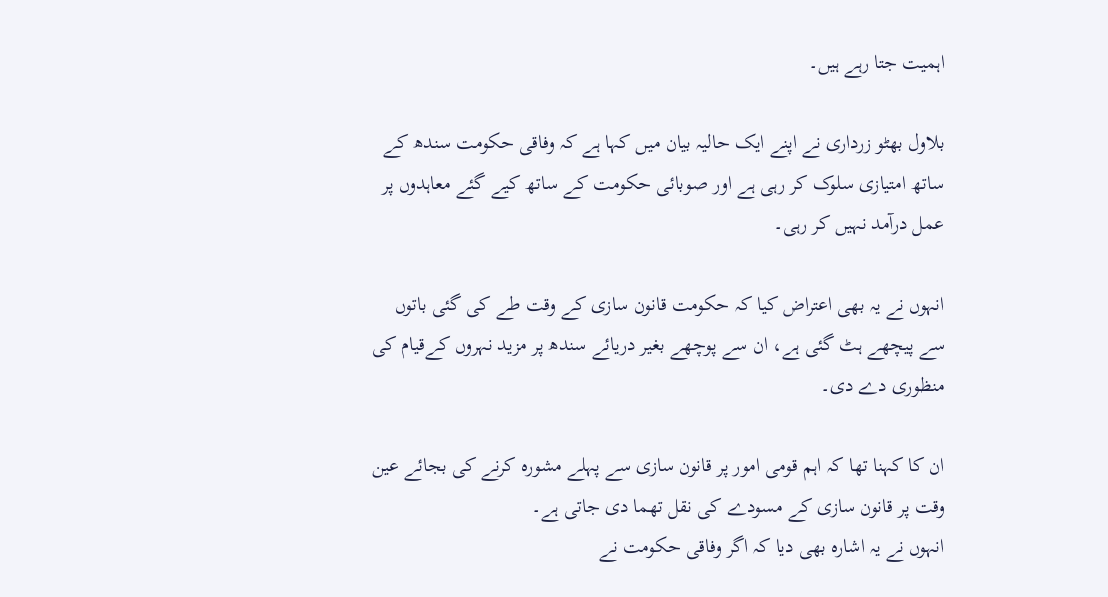اہمیت جتا رہے ہیں۔

بلاول بھٹو زرداری نے اپنے ایک حالیہ بیان میں کہا ہے کہ وفاقی حکومت سندھ کے ساتھ امتیازی سلوک کر رہی ہے اور صوبائی حکومت کے ساتھ کیے گئے معاہدوں پر عمل درآمد نہیں کر رہی۔

انہوں نے یہ بھی اعتراض کیا کہ حکومت قانون سازی کے وقت طے کی گئی باتوں سے پیچھے ہٹ گئی ہے، ان سے پوچھے بغیر دریائے سندھ پر مزید نہروں کےقیام کی منظوری دے دی۔

ان کا کہنا تھا کہ اہم قومی امور پر قانون سازی سے پہلے مشورہ کرنے کی بجائے عین وقت پر قانون سازی کے مسودے کی نقل تھما دی جاتی ہے۔
انہوں نے یہ اشارہ بھی دیا کہ اگر وفاقی حکومت نے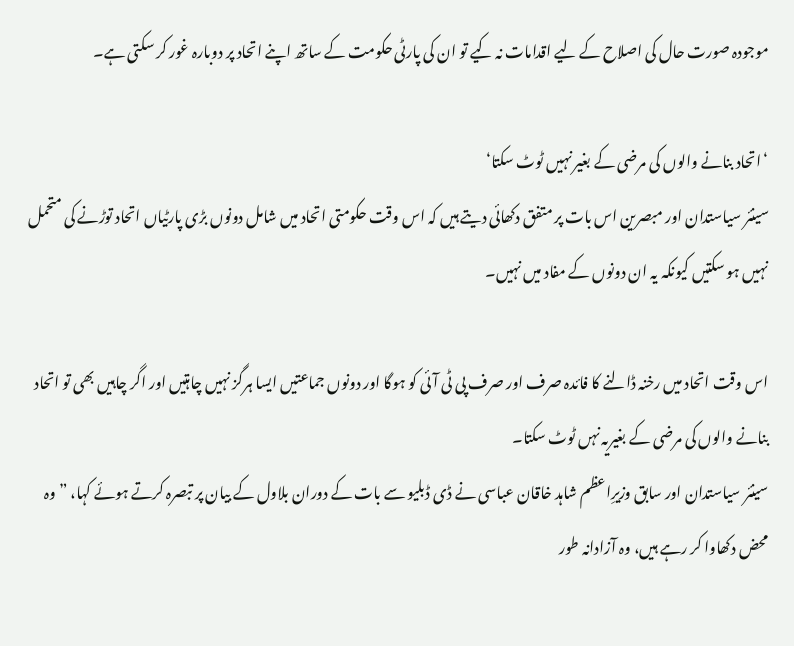موجودہ صورت حال کی اصلاح کے لیے اقدامات نہ کیے تو ان کی پارٹی حکومت کے ساتھ اپنے اتحاد پر دوبارہ غور کر سکتی ہے۔

‘اتحاد بنانے والوں کی مرضی کے بغیر نہیں ٹوٹ سکتا‘
سینئر سیاستدان اور مبصرین اس بات پر متفق دکھائی دیتے ہیں کہ اس وقت حکومتی اتحاد میں شامل دونوں بڑی پارٹیاں اتحاد توڑنے کی متحمل نہیں ہو سکتیں کیونکہ یہ ان دونوں کے مفاد میں نہیں۔

اس وقت اتحاد میں رخنہ ڈالنے کا فائدہ صرف اور صرف پی ٹی آئی کو ہوگا اور دونوں جماعتیں ایسا ہرگز نہیں چاہتیں اور اگر چاہیں بھی تو اتحاد بنانے والوں کی مرضی کے بغیریہ نہں ٹوٹ سکتا۔
سینئر سیاستدان اور سابق وزیرِاعظم شاہد خاقان عباسی نے ڈی ڈبلیو سے بات کے دوران بلاول کے بیان پر تبصرہ کرتے ہوئے کہا، ” وہ محض دکھاوا کر رہے ہیں، وہ آزادانہ طور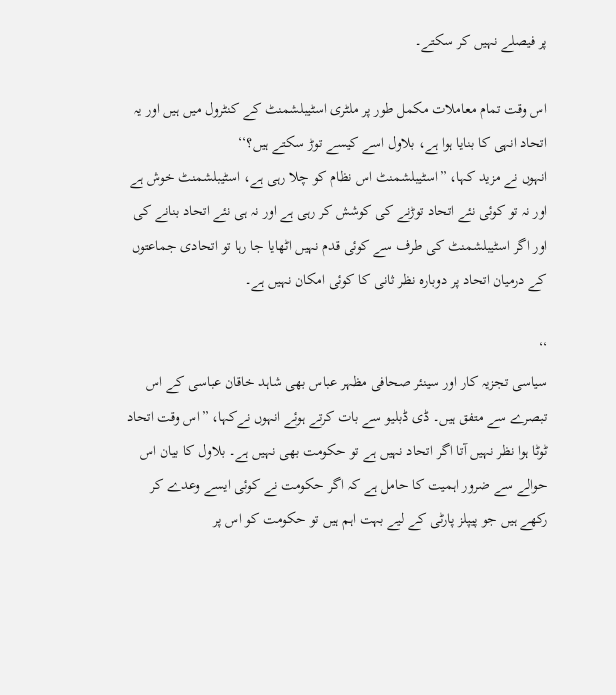پر فیصلے نہیں کر سکتے۔

اس وقت تمام معاملات مکمل طور پر ملٹری اسٹیبلشمنٹ کے کنٹرول میں ہیں اور یہ اتحاد انہی کا بنایا ہوا ہے، بلاول اسے کیسے توڑ سکتے ہیں؟‘‘
انہوں نے مزید کہا، ”اسٹیبلشمنٹ اس نظام کو چلا رہی ہے، اسٹیبلشمنٹ خوش ہے اور نہ تو کوئی نئے اتحاد توڑنے کی کوشش کر رہی ہے اور نہ ہی نئے اتحاد بنانے کی اور اگر اسٹیبلشمنٹ کی طرف سے کوئی قدم نہیں اٹھایا جا رہا تو اتحادی جماعتوں کے درمیان اتحاد پر دوبارہ نظر ثانی کا کوئی امکان نہیں ہے۔

‘‘
سیاسی تجزیہ کار اور سینئر صحافی مظہر عباس بھی شاہد خاقان عباسی کے اس تبصرے سے متفق ہیں۔ ڈی ڈبلیو سے بات کرتے ہوئے انہوں نےکہا، ”اس وقت اتحاد ٹوٹا ہوا نظر نہیں آتا اگر اتحاد نہیں ہے تو حکومت بھی نہیں ہے۔ بلاول کا بیان اس حوالے سے ضرور اہمیت کا حامل ہے کہ اگر حکومت نے کوئی ایسے وعدے کر رکھے ہیں جو پیپلز پارٹی کے لیے بہت اہم ہیں تو حکومت کو اس پر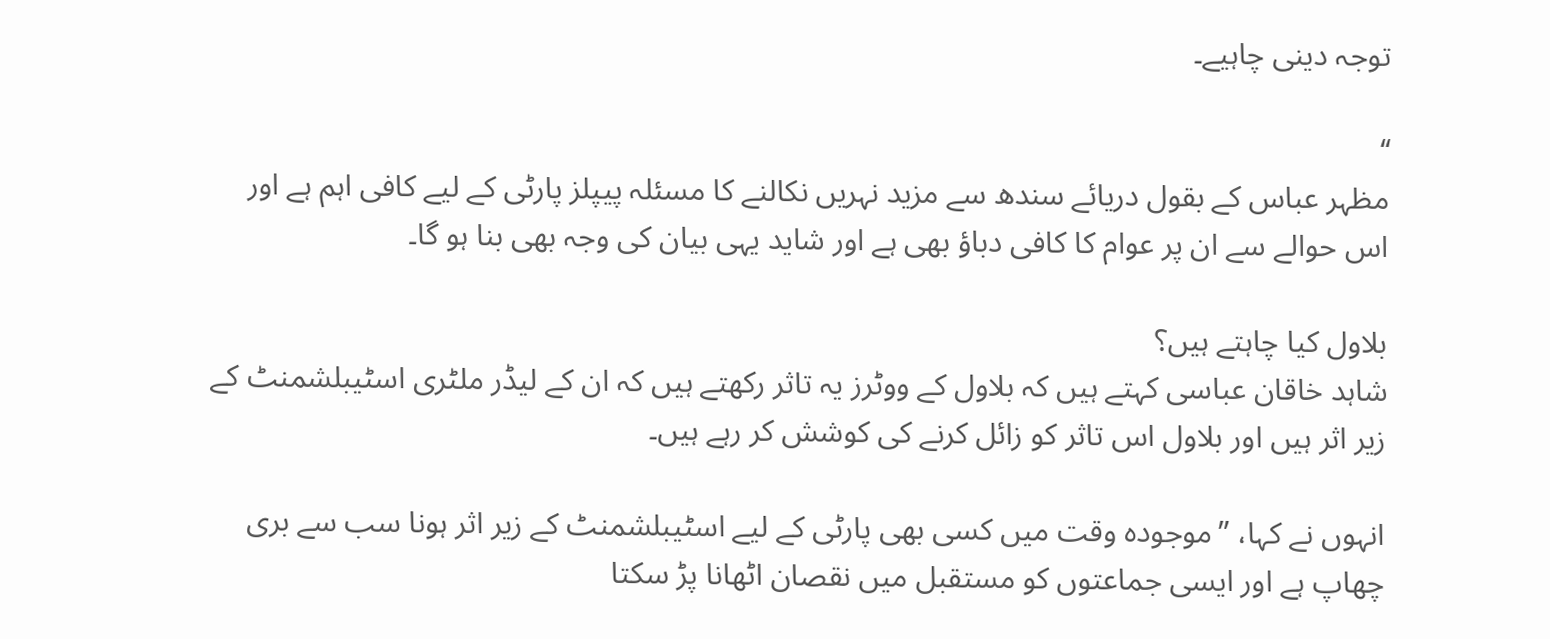توجہ دینی چاہیے۔

‘‘
مظہر عباس کے بقول دریائے سندھ سے مزید نہریں نکالنے کا مسئلہ پیپلز پارٹی کے لیے کافی اہم ہے اور اس حوالے سے ان پر عوام کا کافی دباؤ بھی ہے اور شاید یہی بیان کی وجہ بھی بنا ہو گا۔

بلاول کیا چاہتے ہیں؟
شاہد خاقان عباسی کہتے ہیں کہ بلاول کے ووٹرز یہ تاثر رکھتے ہیں کہ ان کے لیڈر ملٹری اسٹیبلشمنٹ کے زیر اثر ہیں اور بلاول اس تاثر کو زائل کرنے کی کوشش کر رہے ہیں۔

انہوں نے کہا، ”موجودہ وقت میں کسی بھی پارٹی کے لیے اسٹیبلشمنٹ کے زیر اثر ہونا سب سے بری چھاپ ہے اور ایسی جماعتوں کو مستقبل میں نقصان اٹھانا پڑ سکتا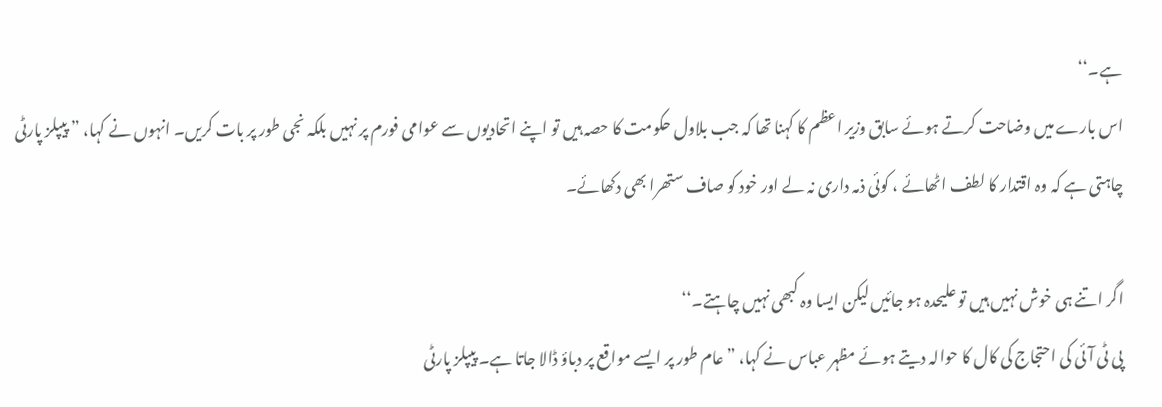ہے۔‘‘
اس بارے میں وضاحت کرتے ہوئے سابق وزیر اعظم کا کہنا تھا کہ جب بلاول حکومت کا حصہ ہیں تو اپنے اتحادیوں سے عوامی فورم پر نہیں بلکہ نجی طور پر بات کریں۔ انہوں نے کہا، ” پیپلز پارٹی چاہتی ہے کہ وہ اقتدار کا لطف اٹھائے ، کوئی ذمہ داری نہ لے اور خود کو صاف ستھرا بھی دکھائے۔

اگر اتنے ہی خوش نہیں ہیں تو علیحدہ ہو جائیں لیکن ایسا وہ کبھی نہیں چاہتے۔‘‘
پی ٹی آئی کی احتجاج کی کال کا حوالہ دیتے ہوئے مظہر عباس نے کہا، ”عام طور پر ایسے مواقع پر دباؤ ڈالا جاتا ہے۔ پیپلز پارٹی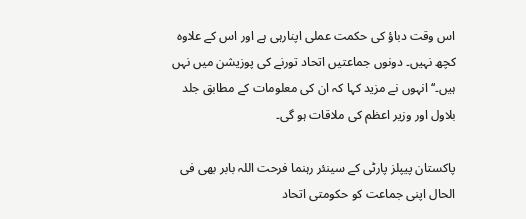اس وقت دباؤ کی حکمت عملی اپنارہی ہے اور اس کے علاوہ کچھ نہیں۔ دونوں جماعتیں اتحاد تورنے کی پوزیشن میں نہں ہیں۔‘‘ انہوں نے مزید کہا کہ ان کی معلومات کے مطابق جلد بلاول اور وزیر اعظم کی ملاقات ہو گی۔

پاکستان پیپلز پارٹی کے سینئر رہنما فرحت اللہ بابر بھی فی الحال اپنی جماعت کو حکومتی اتحاد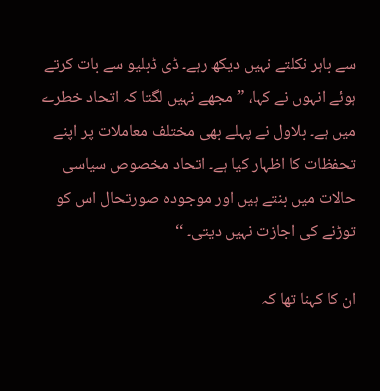سے باہر نکلتے نہیں دیکھ رہے۔ ڈی ڈبلیو سے بات کرتے ہوئے انہوں نے کہا، ”مجھے نہیں لگتا کہ اتحاد خطرے میں ہے۔ بلاول نے پہلے بھی مختلف معاملات پر اپنے تحفظات کا اظہار کیا ہے۔ اتحاد مخصوص سیاسی حالات میں بنتے ہیں اور موجودہ صورتحال اس کو توڑنے کی اجازت نہیں دیتی۔ ‘‘

ان کا کہنا تھا کہ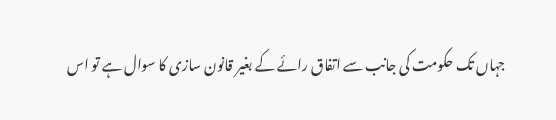جہاں تک حکومت کی جانب سے اتفاق رائے کے بغیر قانون سازی کا سوال ہے تو اس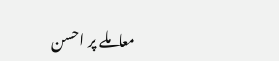معاملے پر احسن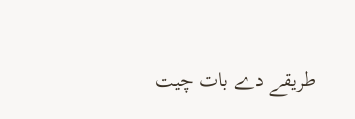طریقے دے بات چیت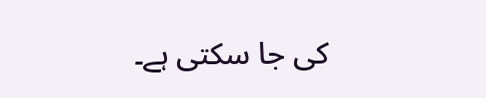کی جا سکتی ہے۔